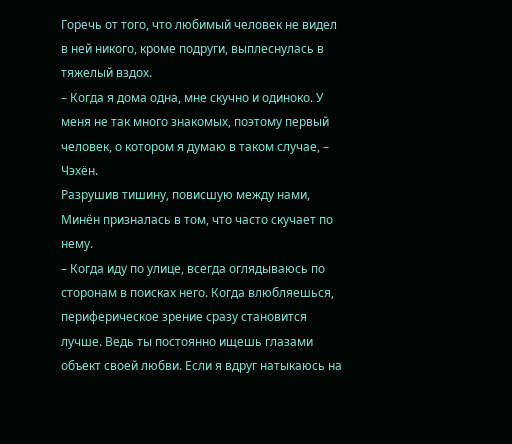Горечь от того, что любимый человек не видел в ней никого, кроме подруги, выплеснулась в тяжелый вздох.
– Когда я дома одна, мне скучно и одиноко. У меня не так много знакомых, поэтому первый человек, о котором я думаю в таком случае, – Чэхён.
Разрушив тишину, повисшую между нами, Минён призналась в том, что часто скучает по нему.
– Когда иду по улице, всегда оглядываюсь по сторонам в поисках него. Когда влюбляешься, периферическое зрение сразу становится лучше. Ведь ты постоянно ищешь глазами объект своей любви. Если я вдруг натыкаюсь на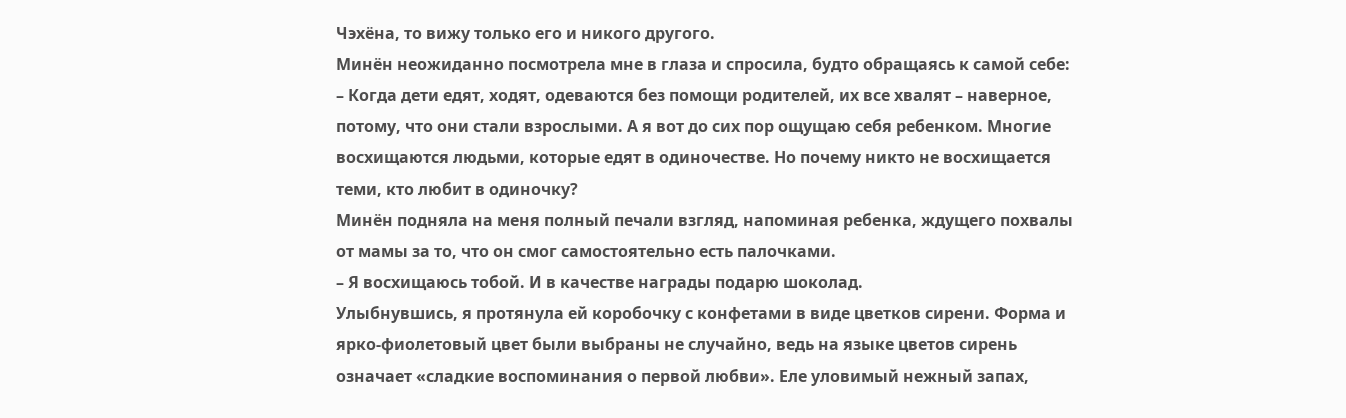Чэхёна, то вижу только его и никого другого.
Минён неожиданно посмотрела мне в глаза и спросила, будто обращаясь к самой себе:
– Когда дети едят, ходят, одеваются без помощи родителей, их все хвалят – наверное, потому, что они стали взрослыми. А я вот до сих пор ощущаю себя ребенком. Многие восхищаются людьми, которые едят в одиночестве. Но почему никто не восхищается теми, кто любит в одиночку?
Минён подняла на меня полный печали взгляд, напоминая ребенка, ждущего похвалы от мамы за то, что он смог самостоятельно есть палочками.
– Я восхищаюсь тобой. И в качестве награды подарю шоколад.
Улыбнувшись, я протянула ей коробочку с конфетами в виде цветков сирени. Форма и ярко-фиолетовый цвет были выбраны не случайно, ведь на языке цветов сирень означает «сладкие воспоминания о первой любви». Еле уловимый нежный запах,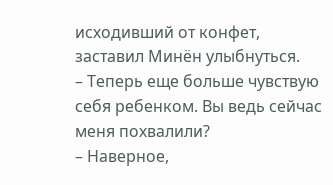исходивший от конфет, заставил Минён улыбнуться.
– Теперь еще больше чувствую себя ребенком. Вы ведь сейчас меня похвалили?
– Наверное,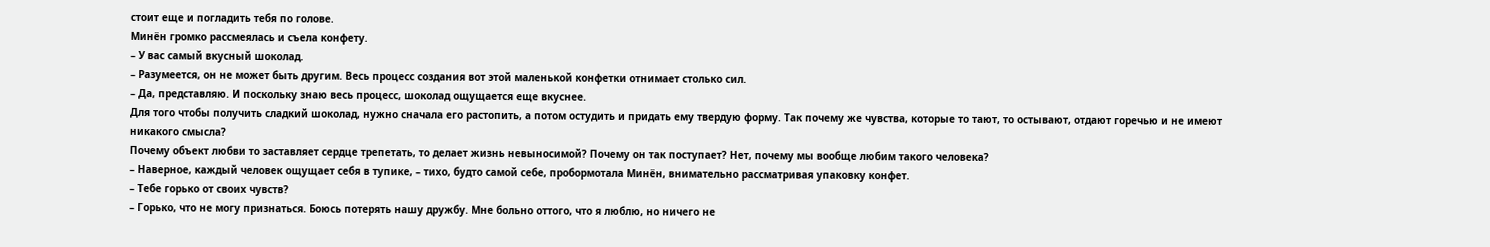стоит еще и погладить тебя по голове.
Минён громко рассмеялась и съела конфету.
– У вас самый вкусный шоколад.
– Разумеется, он не может быть другим. Весь процесс создания вот этой маленькой конфетки отнимает столько сил.
– Да, представляю. И поскольку знаю весь процесс, шоколад ощущается еще вкуснее.
Для того чтобы получить сладкий шоколад, нужно сначала его растопить, а потом остудить и придать ему твердую форму. Так почему же чувства, которые то тают, то остывают, отдают горечью и не имеют никакого смысла?
Почему объект любви то заставляет сердце трепетать, то делает жизнь невыносимой? Почему он так поступает? Нет, почему мы вообще любим такого человека?
– Наверное, каждый человек ощущает себя в тупике, – тихо, будто самой себе, пробормотала Минён, внимательно рассматривая упаковку конфет.
– Тебе горько от своих чувств?
– Горько, что не могу признаться. Боюсь потерять нашу дружбу. Мне больно оттого, что я люблю, но ничего не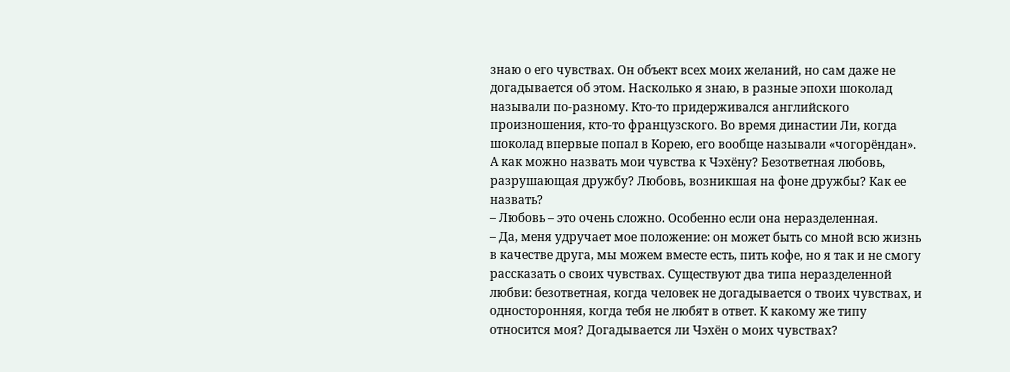знаю о его чувствах. Он объект всех моих желаний, но сам даже не догадывается об этом. Насколько я знаю, в разные эпохи шоколад называли по-разному. Кто-то придерживался английского произношения, кто-то французского. Во время династии Ли, когда шоколад впервые попал в Корею, его вообще называли «чогорёндан». А как можно назвать мои чувства к Чэхёну? Безответная любовь, разрушающая дружбу? Любовь, возникшая на фоне дружбы? Как ее назвать?
– Любовь – это очень сложно. Особенно если она неразделенная.
– Да, меня удручает мое положение: он может быть со мной всю жизнь в качестве друга, мы можем вместе есть, пить кофе, но я так и не смогу рассказать о своих чувствах. Существуют два типа неразделенной любви: безответная, когда человек не догадывается о твоих чувствах, и односторонняя, когда тебя не любят в ответ. К какому же типу относится моя? Догадывается ли Чэхён о моих чувствах?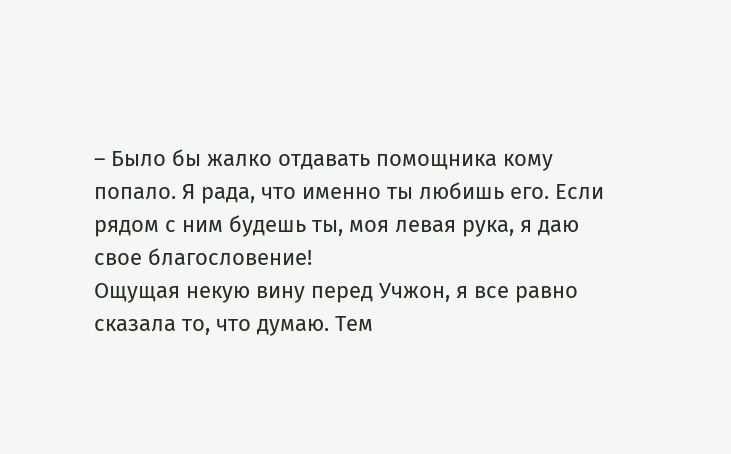– Было бы жалко отдавать помощника кому попало. Я рада, что именно ты любишь его. Если рядом с ним будешь ты, моя левая рука, я даю свое благословение!
Ощущая некую вину перед Учжон, я все равно сказала то, что думаю. Тем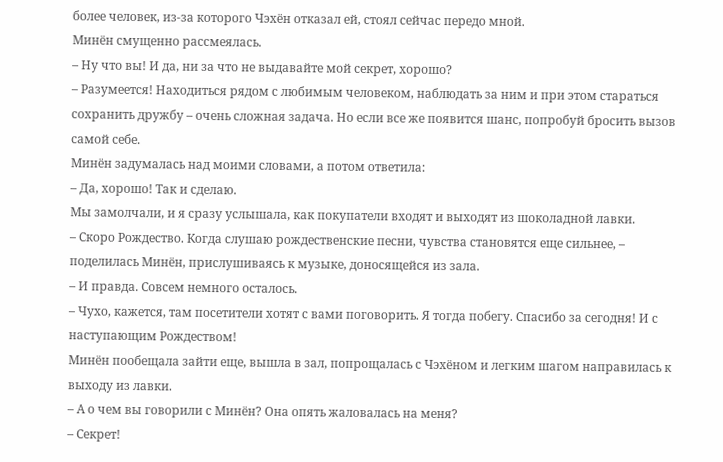более человек, из-за которого Чэхён отказал ей, стоял сейчас передо мной.
Минён смущенно рассмеялась.
– Ну что вы! И да, ни за что не выдавайте мой секрет, хорошо?
– Разумеется! Находиться рядом с любимым человеком, наблюдать за ним и при этом стараться сохранить дружбу – очень сложная задача. Но если все же появится шанс, попробуй бросить вызов самой себе.
Минён задумалась над моими словами, а потом ответила:
– Да, хорошо! Так и сделаю.
Мы замолчали, и я сразу услышала, как покупатели входят и выходят из шоколадной лавки.
– Скоро Рождество. Когда слушаю рождественские песни, чувства становятся еще сильнее, – поделилась Минён, прислушиваясь к музыке, доносящейся из зала.
– И правда. Совсем немного осталось.
– Чухо, кажется, там посетители хотят с вами поговорить. Я тогда побегу. Спасибо за сегодня! И с наступающим Рождеством!
Минён пообещала зайти еще, вышла в зал, попрощалась с Чэхёном и легким шагом направилась к выходу из лавки.
– А о чем вы говорили с Минён? Она опять жаловалась на меня?
– Секрет!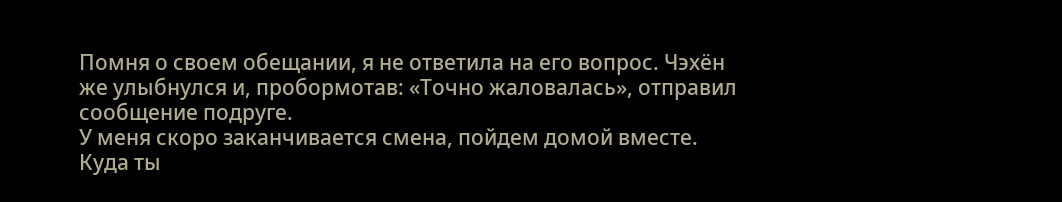Помня о своем обещании, я не ответила на его вопрос. Чэхён же улыбнулся и, пробормотав: «Точно жаловалась», отправил сообщение подруге.
У меня скоро заканчивается смена, пойдем домой вместе. Куда ты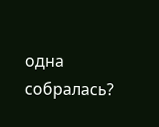одна собралась?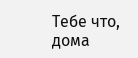Тебе что, дома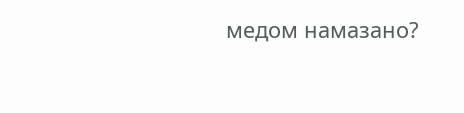медом намазано?